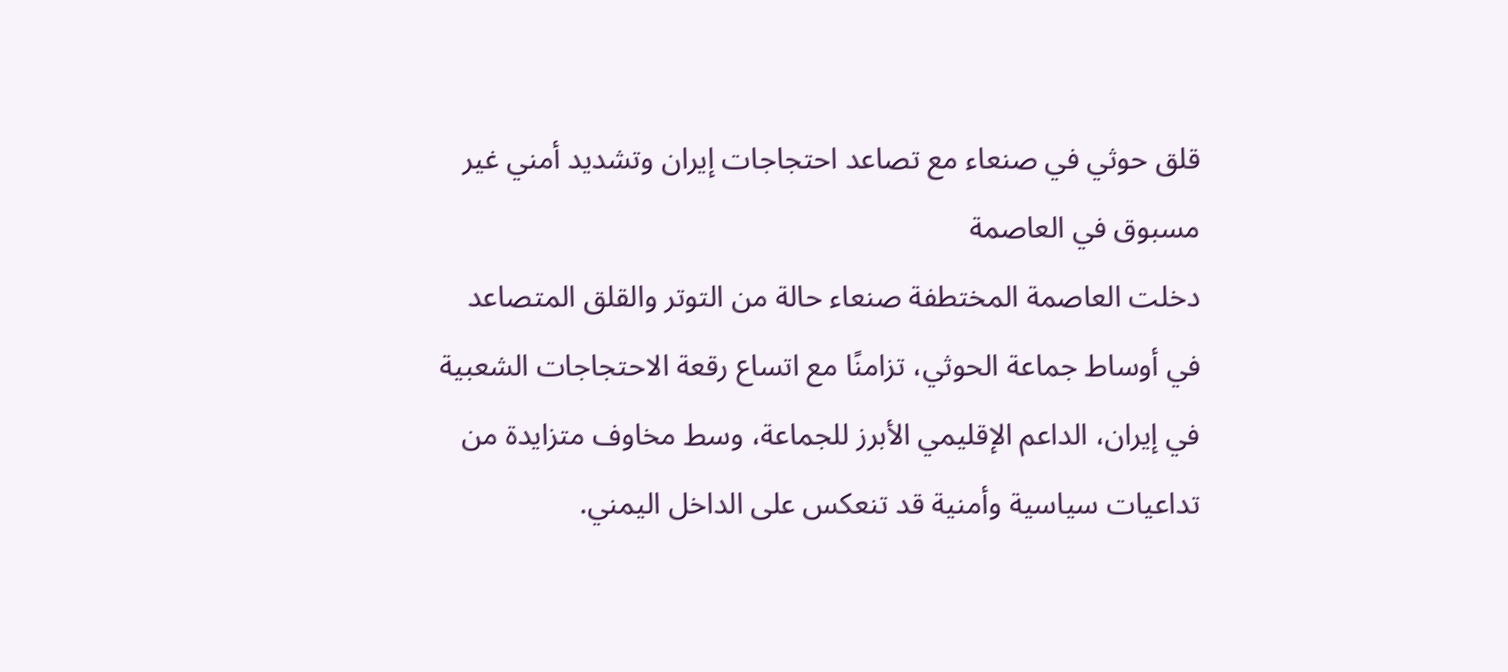قلق حوثي في صنعاء مع تصاعد احتجاجات إيران وتشديد أمني غير مسبوق في العاصمة
دخلت العاصمة المختطفة صنعاء حالة من التوتر والقلق المتصاعد في أوساط جماعة الحوثي، تزامنًا مع اتساع رقعة الاحتجاجات الشعبية في إيران، الداعم الإقليمي الأبرز للجماعة، وسط مخاوف متزايدة من تداعيات سياسية وأمنية قد تنعكس على الداخل اليمني.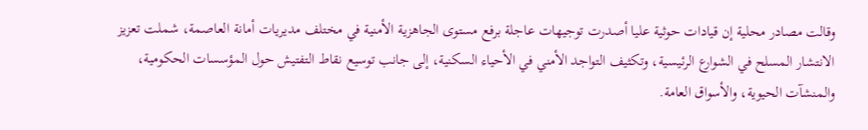وقالت مصادر محلية إن قيادات حوثية عليا أصدرت توجيهات عاجلة برفع مستوى الجاهزية الأمنية في مختلف مديريات أمانة العاصمة، شملت تعزيز الانتشار المسلح في الشوارع الرئيسية، وتكثيف التواجد الأمني في الأحياء السكنية، إلى جانب توسيع نقاط التفتيش حول المؤسسات الحكومية، والمنشآت الحيوية، والأسواق العامة.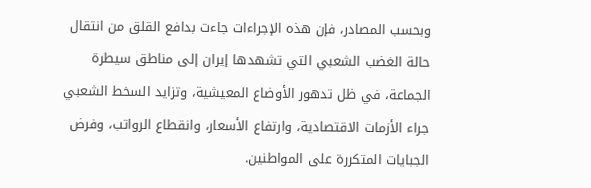وبحسب المصادر، فإن هذه الإجراءات جاءت بدافع القلق من انتقال حالة الغضب الشعبي التي تشهدها إيران إلى مناطق سيطرة الجماعة، في ظل تدهور الأوضاع المعيشية، وتزايد السخط الشعبي جراء الأزمات الاقتصادية، وارتفاع الأسعار، وانقطاع الرواتب، وفرض الجبايات المتكررة على المواطنين.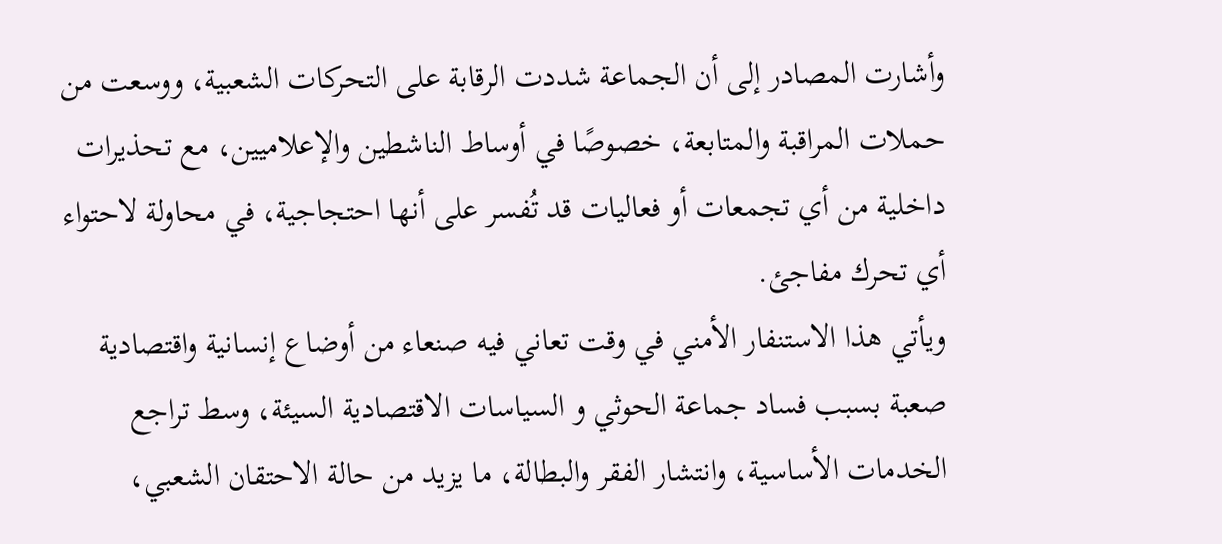وأشارت المصادر إلى أن الجماعة شددت الرقابة على التحركات الشعبية، ووسعت من حملات المراقبة والمتابعة، خصوصًا في أوساط الناشطين والإعلاميين، مع تحذيرات داخلية من أي تجمعات أو فعاليات قد تُفسر على أنها احتجاجية، في محاولة لاحتواء أي تحرك مفاجئ.
ويأتي هذا الاستنفار الأمني في وقت تعاني فيه صنعاء من أوضاع إنسانية واقتصادية صعبة بسبب فساد جماعة الحوثي و السياسات الاقتصادية السيئة، وسط تراجع الخدمات الأساسية، وانتشار الفقر والبطالة، ما يزيد من حالة الاحتقان الشعبي،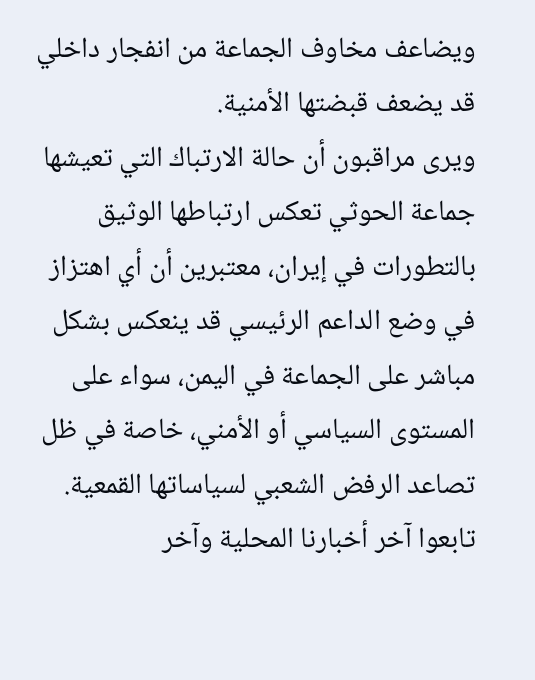ويضاعف مخاوف الجماعة من انفجار داخلي قد يضعف قبضتها الأمنية.
ويرى مراقبون أن حالة الارتباك التي تعيشها جماعة الحوثي تعكس ارتباطها الوثيق بالتطورات في إيران، معتبرين أن أي اهتزاز في وضع الداعم الرئيسي قد ينعكس بشكل مباشر على الجماعة في اليمن، سواء على المستوى السياسي أو الأمني، خاصة في ظل تصاعد الرفض الشعبي لسياساتها القمعية.
تابعوا آخر أخبارنا المحلية وآخر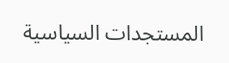المستجدات السياسية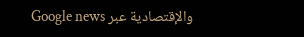والإقتصادية عبر Google news